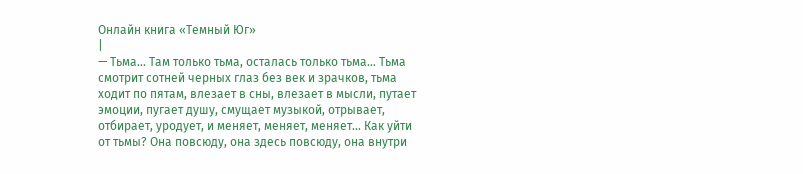Онлайн книга «Темный Юг»
|
— Тьма… Там только тьма, осталась только тьма… Тьма смотрит сотней черных глаз без век и зрачков, тьма ходит по пятам, влезает в сны, влезает в мысли, путает эмоции, пугает душу, смущает музыкой, отрывает, отбирает, уродует, и меняет, меняет, меняет… Как уйти от тьмы? Она повсюду, она здесь повсюду, она внутри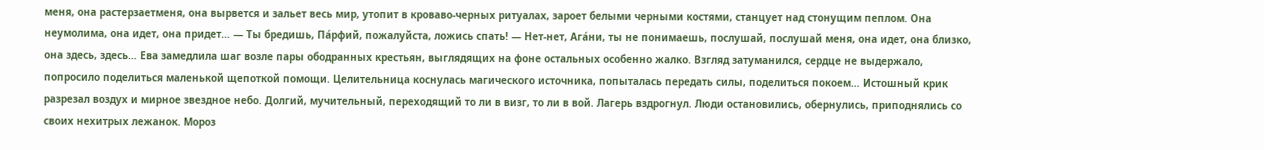меня, она растерзаетменя, она вырвется и зальет весь мир, утопит в кроваво-черных ритуалах, зароет белыми черными костями, станцует над стонущим пеплом. Она неумолима, она идет, она придет… — Ты бредишь, Па́рфий, пожалуйста, ложись спать! — Нет-нет, Ага́ни, ты не понимаешь, послушай, послушай меня, она идет, она близко, она здесь, здесь… Ева замедлила шаг возле пары ободранных крестьян, выглядящих на фоне остальных особенно жалко. Взгляд затуманился, сердце не выдержало, попросило поделиться маленькой щепоткой помощи. Целительница коснулась магического источника, попыталась передать силы, поделиться покоем… Истошный крик разрезал воздух и мирное звездное небо. Долгий, мучительный, переходящий то ли в визг, то ли в вой. Лагерь вздрогнул. Люди остановились, обернулись, приподнялись со своих нехитрых лежанок. Мороз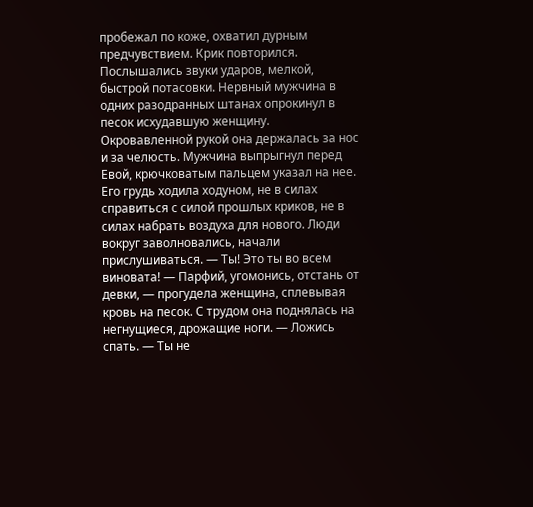пробежал по коже, охватил дурным предчувствием. Крик повторился. Послышались звуки ударов, мелкой, быстрой потасовки. Нервный мужчина в одних разодранных штанах опрокинул в песок исхудавшую женщину. Окровавленной рукой она держалась за нос и за челюсть. Мужчина выпрыгнул перед Евой, крючковатым пальцем указал на нее. Его грудь ходила ходуном, не в силах справиться с силой прошлых криков, не в силах набрать воздуха для нового. Люди вокруг заволновались, начали прислушиваться. — Ты! Это ты во всем виновата! — Парфий, угомонись, отстань от девки, — прогудела женщина, сплевывая кровь на песок. С трудом она поднялась на негнущиеся, дрожащие ноги. — Ложись спать. — Ты не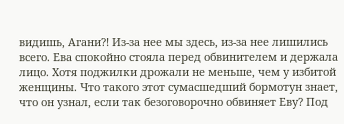видишь, Агани⁈ Из-за нее мы здесь, из-за нее лишились всего. Ева спокойно стояла перед обвинителем и держала лицо. Хотя поджилки дрожали не меньше, чем у избитой женщины. Что такого этот сумасшедший бормотун знает, что он узнал, если так безоговорочно обвиняет Еву? Под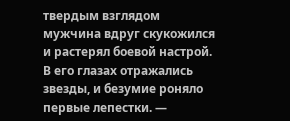твердым взглядом мужчина вдруг скукожился и растерял боевой настрой. В его глазах отражались звезды, и безумие роняло первые лепестки. —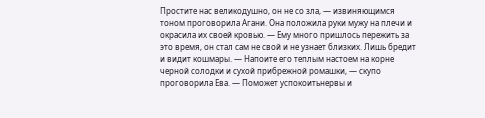Простите нас великодушно, он не со зла, — извиняющимся тоном проговорила Агани. Она положила руки мужу на плечи и окрасила их своей кровью. — Ему много пришлось пережить за это время, он стал сам не свой и не узнает близких. Лишь бредит и видит кошмары. — Напоите его теплым настоем на корне черной солодки и сухой прибрежной ромашки, — скупо проговорила Ева. — Поможет успокоитьнервы и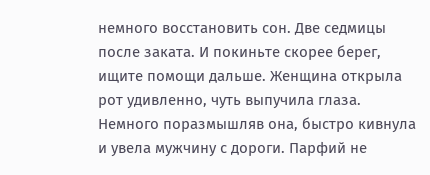немного восстановить сон. Две седмицы после заката. И покиньте скорее берег, ищите помощи дальше. Женщина открыла рот удивленно, чуть выпучила глаза. Немного поразмышляв она, быстро кивнула и увела мужчину с дороги. Парфий не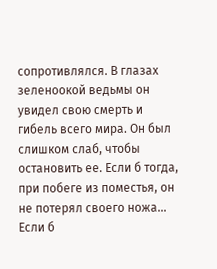сопротивлялся. В глазах зеленоокой ведьмы он увидел свою смерть и гибель всего мира. Он был слишком слаб, чтобы остановить ее. Если б тогда, при побеге из поместья, он не потерял своего ножа… Если б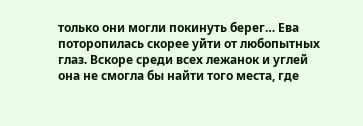только они могли покинуть берег… Ева поторопилась скорее уйти от любопытных глаз. Вскоре среди всех лежанок и углей она не смогла бы найти того места, где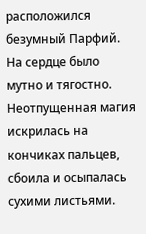расположился безумный Парфий. На сердце было мутно и тягостно. Неотпущенная магия искрилась на кончиках пальцев, сбоила и осыпалась сухими листьями.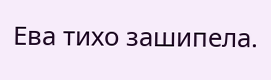Ева тихо зашипела.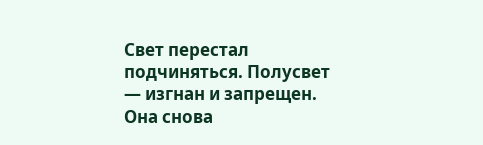Свет перестал подчиняться. Полусвет — изгнан и запрещен. Она снова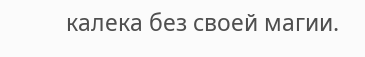калека без своей магии.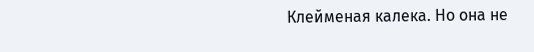Клейменая калека. Но она не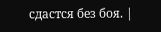сдастся без боя. |